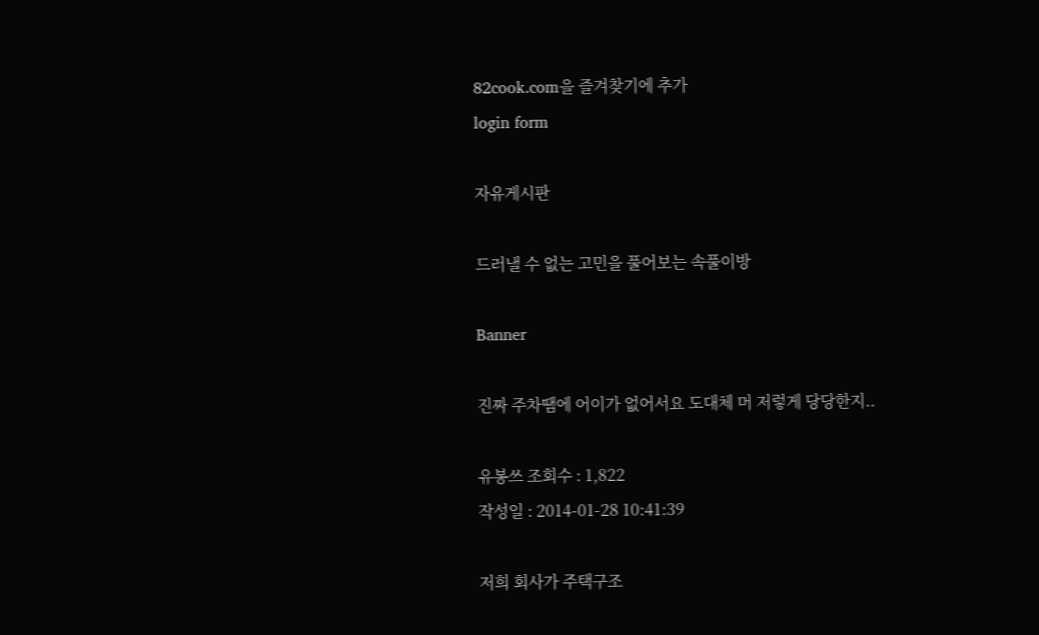82cook.com을 즐겨찾기에 추가
login form

자유게시판

드러낼 수 없는 고민을 풀어보는 속풀이방

Banner

진짜 주차땜에 어이가 없어서요 도대체 머 저렇게 당당한지..

유봉쓰 조회수 : 1,822
작성일 : 2014-01-28 10:41:39

저희 회사가 주택구조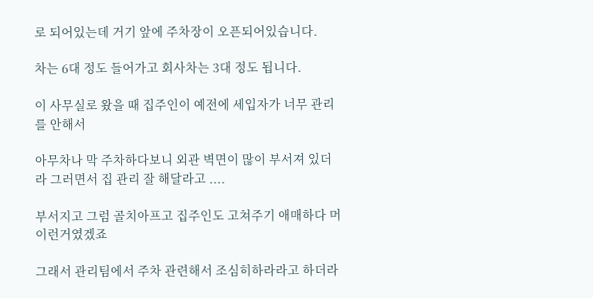로 되어있는데 거기 앞에 주차장이 오픈되어있습니다.

차는 6대 정도 들어가고 회사차는 3대 정도 됩니다.

이 사무실로 왔을 때 집주인이 예전에 세입자가 너무 관리를 안해서

아무차나 막 주차하다보니 외관 벽면이 많이 부서져 있더라 그러면서 집 관리 잘 해달라고 ....

부서지고 그럼 골치아프고 집주인도 고쳐주기 애매하다 머 이런거였겠죠

그래서 관리팀에서 주차 관련해서 조심히하라라고 하더라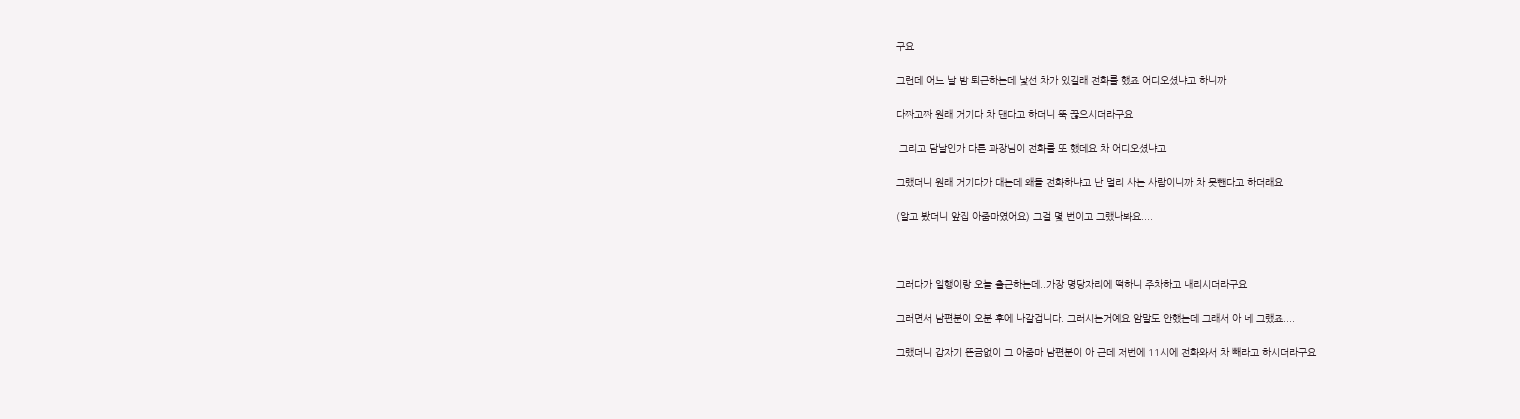구요

그런데 어느 날 밤 퇴근하는데 낯선 차가 있길래 전화를 했죠 어디오셨냐고 하니까

다짜고짜 원래 거기다 차 댄다고 하더니 뚝 끊으시더라구요

 그리고 담날인가 다른 과장님이 전화를 또 했데요 차 어디오셨냐고

그랬더니 원래 거기다가 대는데 왜들 전화하냐고 난 멀리 사는 사람이니까 차 못뺀다고 하더래요

(알고 봤더니 앞집 아줌마였어요) 그걸 몇 번이고 그랬나봐요....



그러다가 일행이랑 오늘 출근하는데..가장 명당자리에 떡하니 주차하고 내리시더라구요

그러면서 남편분이 오분 후에 나갈겁니다. 그러시는거예요 암말도 안했는데 그래서 아 네 그랬죠....

그랬더니 갑자기 뜬금없이 그 아줌마 남편분이 아 근데 저번에 11시에 전화와서 차 빼라고 하시더라구요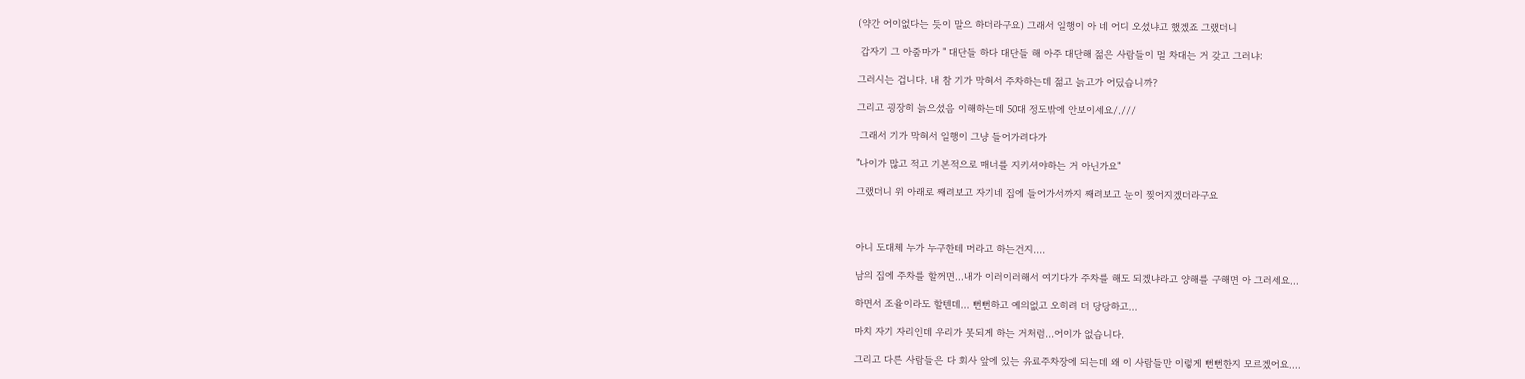(약간 어이없다는 듯이 말으 하더라구요) 그래서 일행이 아 네 어디 오셨냐고 했겠죠 그랬더니

 갑자기 그 아줌마가 " 대단들 하다 대단들 해 아주 대단해 젊은 사람들이 멀 차대는 거 갖고 그러냐:

그러시는 겁니다. 내 참 기가 막혀서 주차하는데 젊고 늙고가 어딨습니까?

그리고 굉장히 늙으셨음 이해하는데 50대 정도밖에 안보이세요/.///

 그래서 기가 막혀서 일행이 그냥 들어가려다가

"나이가 많고 적고 기본적으로 매너를 지키셔야하는 거 아닌가요"

그랬더니 위 아래로 째려보고 자기네 집에 들어가서까지 째려보고 눈이 찢어지겠더라구요



아니 도대체 누가 누구한테 머라고 하는건지....

남의 집에 주차를 할꺼면...내가 이러이러해서 여기다가 주차를 해도 되겠냐라고 양해를 구해면 아 그러세요...

하면서 조율이라도 할텐데... 뻔뻔하고 예의없고 오히려 더 당당하고...

마치 자기 자리인데 우리가 못되게 하는 거처럼...어이가 없습니다.

그리고 다른 사람들은 다 회사 앞에 있는 유료주차장에 되는데 왜 이 사람들만 이렇게 뻔뻔한지 모르겠어요....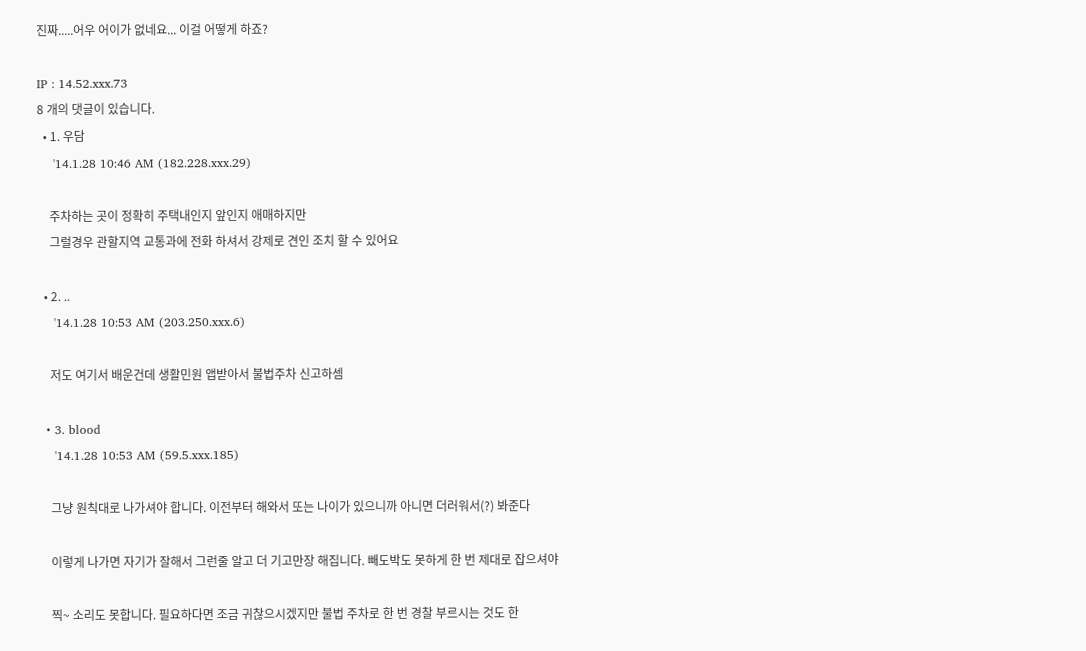진짜.....어우 어이가 없네요... 이걸 어떻게 하죠?

IP : 14.52.xxx.73
8 개의 댓글이 있습니다.
  • 1. 우담
    '14.1.28 10:46 AM (182.228.xxx.29)

    주차하는 곳이 정확히 주택내인지 앞인지 애매하지만
    그럴경우 관할지역 교통과에 전화 하셔서 강제로 견인 조치 할 수 있어요

  • 2. ..
    '14.1.28 10:53 AM (203.250.xxx.6)

    저도 여기서 배운건데 생활민원 앱받아서 불법주차 신고하셈

  • 3. blood
    '14.1.28 10:53 AM (59.5.xxx.185)

    그냥 원칙대로 나가셔야 합니다. 이전부터 해와서 또는 나이가 있으니까 아니면 더러워서(?) 봐준다

    이렇게 나가면 자기가 잘해서 그런줄 알고 더 기고만장 해집니다. 빼도박도 못하게 한 번 제대로 잡으셔야

    찍~ 소리도 못합니다. 필요하다면 조금 귀찮으시겠지만 불법 주차로 한 번 경찰 부르시는 것도 한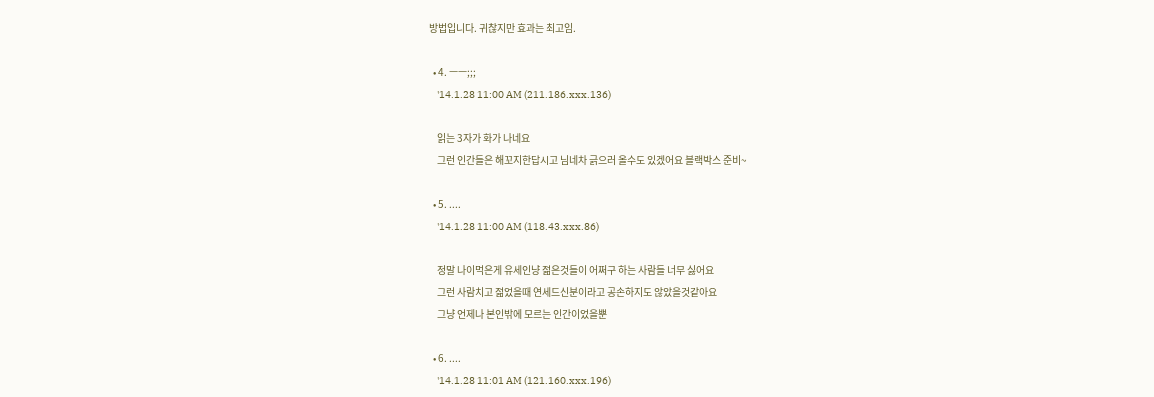방법입니다. 귀찮지만 효과는 최고임.

  • 4. ㅡㅡ;;;
    '14.1.28 11:00 AM (211.186.xxx.136)

    읽는 3자가 화가 나네요
    그런 인간들은 해꼬지한답시고 님네차 긁으러 올수도 있겠어요 블랙박스 준비~

  • 5. ....
    '14.1.28 11:00 AM (118.43.xxx.86)

    정말 나이먹은게 유세인냥 젊은것들이 어쩌구 하는 사람들 너무 싫어요
    그런 사람치고 젊었을때 연세드신분이라고 공손하지도 않았을것같아요
    그냥 언제나 본인밖에 모르는 인간이었을뿐

  • 6. ....
    '14.1.28 11:01 AM (121.160.xxx.196)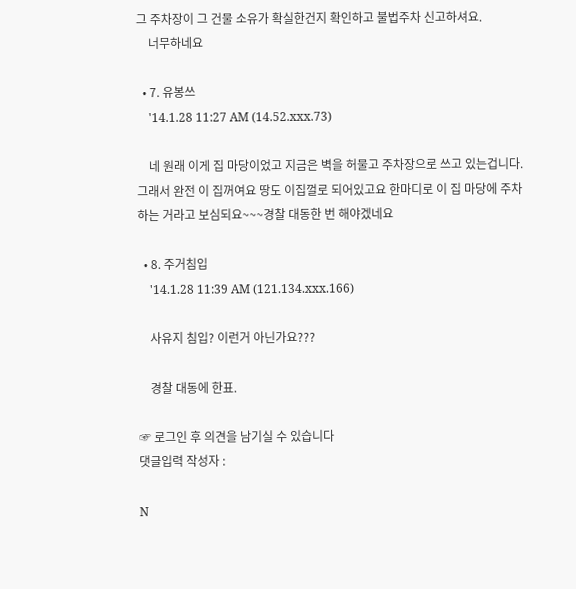그 주차장이 그 건물 소유가 확실한건지 확인하고 불법주차 신고하셔요.
    너무하네요

  • 7. 유봉쓰
    '14.1.28 11:27 AM (14.52.xxx.73)

    네 원래 이게 집 마당이었고 지금은 벽을 허물고 주차장으로 쓰고 있는겁니다. 그래서 완전 이 집꺼여요 땅도 이집껄로 되어있고요 한마디로 이 집 마당에 주차하는 거라고 보심되요~~~경찰 대동한 번 해야겠네요

  • 8. 주거침입
    '14.1.28 11:39 AM (121.134.xxx.166)

    사유지 침입? 이런거 아닌가요???

    경찰 대동에 한표.

☞ 로그인 후 의견을 남기실 수 있습니다
댓글입력 작성자 :

N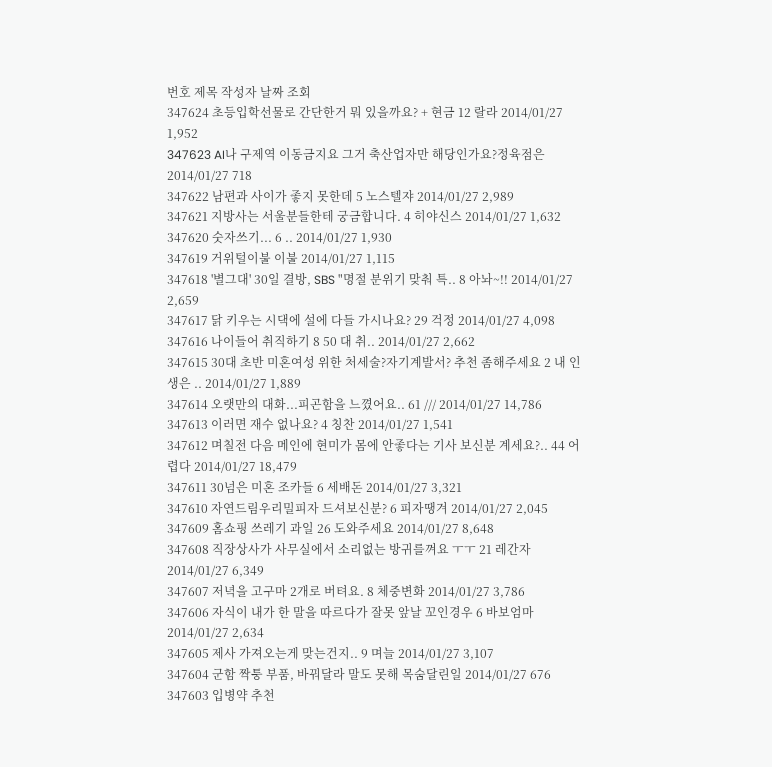번호 제목 작성자 날짜 조회
347624 초등입학선물로 간단한거 뭐 있을까요? + 현금 12 랄라 2014/01/27 1,952
347623 AI나 구제역 이동금지요 그거 축산업자만 해당인가요?정육점은 2014/01/27 718
347622 남편과 사이가 좋지 못한데 5 노스텔쟈 2014/01/27 2,989
347621 지방사는 서울분들한테 궁금합니다. 4 히야신스 2014/01/27 1,632
347620 숫자쓰기... 6 .. 2014/01/27 1,930
347619 거위털이불 이불 2014/01/27 1,115
347618 '별그대' 30일 결방, SBS "명절 분위기 맞춰 특.. 8 아놔~!! 2014/01/27 2,659
347617 닭 키우는 시댁에 설에 다들 가시나요? 29 걱정 2014/01/27 4,098
347616 나이들어 취직하기 8 50 대 취.. 2014/01/27 2,662
347615 30대 초반 미혼여성 위한 처세술?자기계발서? 추천 좀해주세요 2 내 인생은 .. 2014/01/27 1,889
347614 오랫만의 대화...피곤함을 느꼈어요.. 61 /// 2014/01/27 14,786
347613 이러면 재수 없나요? 4 칭찬 2014/01/27 1,541
347612 며칠전 다음 메인에 현미가 몸에 안좋다는 기사 보신분 계세요?.. 44 어렵다 2014/01/27 18,479
347611 30넘은 미혼 조카들 6 세배돈 2014/01/27 3,321
347610 자연드림우리밀피자 드셔보신분? 6 피자땡겨 2014/01/27 2,045
347609 홈쇼핑 쓰레기 과일 26 도와주세요 2014/01/27 8,648
347608 직장상사가 사무실에서 소리없는 방귀를껴요 ㅜㅜ 21 레간자 2014/01/27 6,349
347607 저녁을 고구마 2개로 버텨요. 8 체중변화 2014/01/27 3,786
347606 자식이 내가 한 말을 따르다가 잘못 앞날 꼬인경우 6 바보엄마 2014/01/27 2,634
347605 제사 가져오는게 맞는건지.. 9 며늘 2014/01/27 3,107
347604 군함 짝퉁 부품, 바꿔달라 말도 못해 목숨달린일 2014/01/27 676
347603 입병약 추천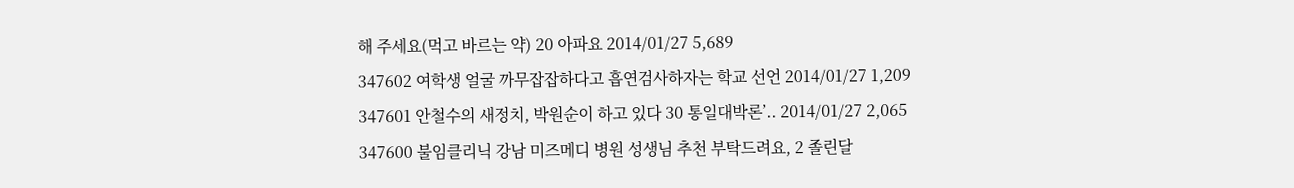해 주세요(먹고 바르는 약) 20 아파요 2014/01/27 5,689
347602 여학생 얼굴 까무잡잡하다고 흡연검사하자는 학교 선언 2014/01/27 1,209
347601 안철수의 새정치, 박원순이 하고 있다 30 통일대박론’.. 2014/01/27 2,065
347600 불임클리닉 강남 미즈메디 병원 성생님 추천 부탁드려요, 2 졸린달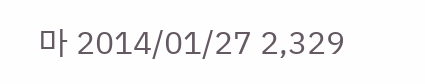마 2014/01/27 2,329